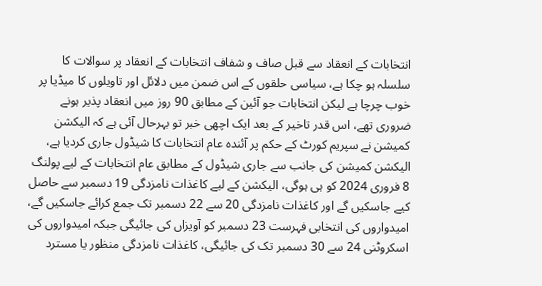انتخابات کے انعقاد سے قبل صاف و شفاف انتخابات کے انعقاد پر سوالات کا سلسلہ ہو چکا ہے، سیاسی حلقوں کے اس ضمن میں دلائل اور تاویلوں کا میڈیا پر خوب چرچا ہے لیکن انتخابات جو آئین کے مطابق 90 روز میں انعقاد پذیر ہونے ضروری تھے، اس قدر تاخیر کے بعد ایک اچھی خبر تو بہرحال آئی ہے کہ الیکشن کمیشن نے سپریم کورٹ کے حکم پر آئندہ عام انتخابات کا شیڈول جاری کردیا ہے، الیکشن کمیشن کی جانب سے جاری شیڈول کے مطابق عام انتخابات کے لیے پولنگ 8 فروری 2024 کو ہی ہوگی، الیکشن کے لیے کاغذات نامزدگی 19 دسمبر سے حاصل کیے جاسکیں گے اور کاغذات نامزدگی 20 سے 22 دسمبر تک جمع کرائے جاسکیں گے، امیدواروں کی انتخابی فہرست 23 دسمبر کو آویزاں کی جائیگی جبکہ امیدواروں کی اسکروٹنی 24 سے 30 دسمبر تک کی جائیگی، کاغذات نامزدگی منظور یا مسترد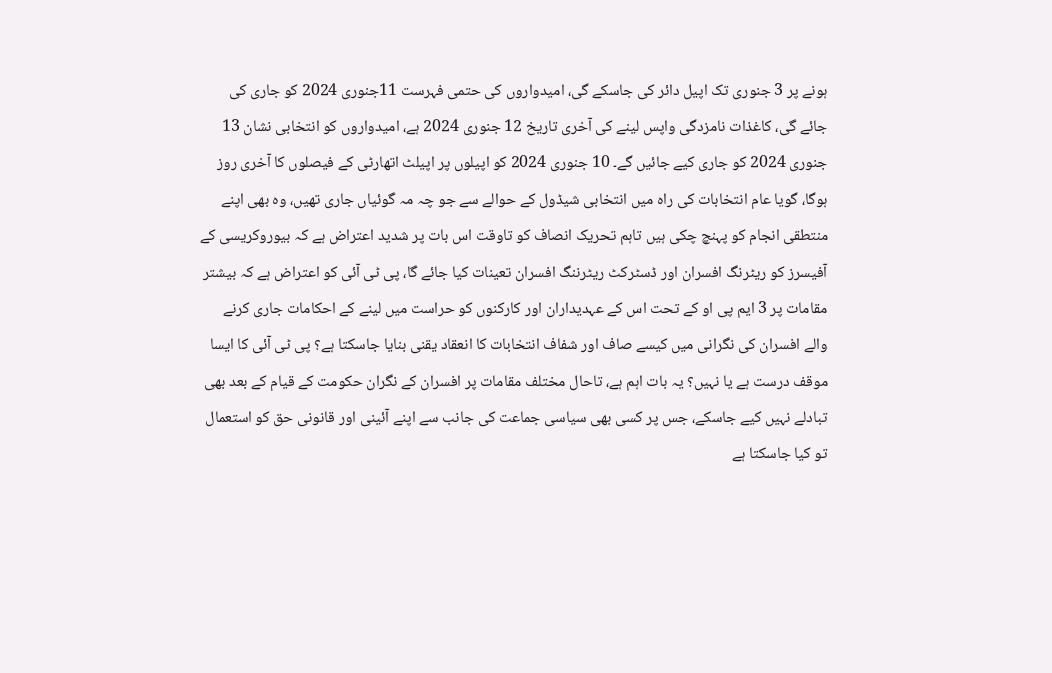ہونے پر 3 جنوری تک اپیل دائر کی جاسکے گی، امیدواروں کی حتمی فہرست 11جنوری 2024 کو جاری کی جائے گی، کاغذات نامزدگی واپس لینے کی آخری تاریخ 12 جنوری 2024 ہے، امیدواروں کو انتخابی نشان 13 جنوری 2024 کو جاری کیے جائیں گے۔ 10 جنوری 2024 کو اپیلوں پر اپیلٹ اتھارٹی کے فیصلوں کا آخری روز ہوگا، گویا عام انتخابات کی راہ میں انتخابی شیڈول کے حوالے سے جو چہ مہ گوئیاں جاری تھیں، وہ بھی اپنے منتطقی انجام کو پہنچ چکی ہیں تاہم تحریک انصاف کو تاوقت اس بات پر شدید اعتراض ہے کہ بیوروکریسی کے آفیسرز کو ریٹرنگ افسران اور ڈسٹرکٹ ریٹرننگ افسران تعینات کیا جائے گا، پی ٹی آئی کو اعتراض ہے کہ بیشتر مقامات پر 3 ایم پی او کے تحت اس کے عہدیداران اور کارکنوں کو حراست میں لینے کے احکامات جاری کرنے والے افسران کی نگرانی میں کیسے صاف اور شفاف انتخابات کا انعقاد یقنی بنایا جاسکتا ہے؟ پی ٹی آئی کا ایسا موقف درست ہے یا نہیں؟ یہ بات اہم ہے، تاحال مختلف مقامات پر افسران کے نگران حکومت کے قیام کے بعد بھی تبادلے نہیں کیے جاسکے، جس پر کسی بھی سیاسی جماعت کی جانب سے اپنے آئینی اور قانونی حق کو استعمال تو کیا جاسکتا ہے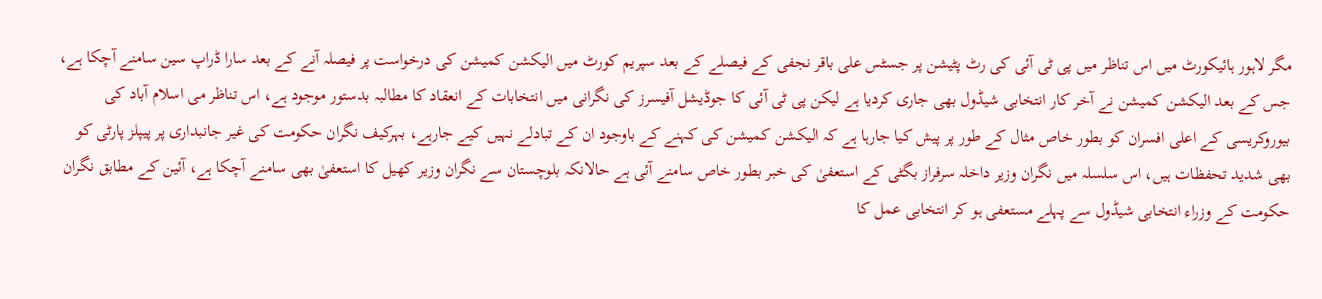مگر لاہور ہائیکورٹ میں اس تناظر میں پی ٹی آئی کی رٹ پٹیشن پر جسٹس علی باقر نجفی کے فیصلے کے بعد سپریم کورٹ میں الیکشن کمیشن کی درخواست پر فیصلہ آنے کے بعد سارا ڈراپ سین سامنے آچکا ہے، جس کے بعد الیکشن کمیشن نے آخر کار انتخابی شیڈول بھی جاری کردیا ہے لیکن پی ٹی آئی کا جوڈیشل آفیسرز کی نگرانی میں انتخابات کے انعقاد کا مطالبہ بدستور موجود ہے، اس تناظر می اسلام آباد کی بیوروکریسی کے اعلی افسران کو بطور خاص مثال کے طور پر پیش کیا جارہا ہے کہ الیکشن کمیشن کی کہنے کے باوجود ان کے تبادلے نہیں کیے جارہے، بہرکیف نگران حکومت کی غیر جانبداری پر پیپلز پارٹی کو بھی شدید تحفظات ہیں، اس سلسلہ میں نگران وزیر داخلہ سرفراز بگٹی کے استعفیٰ کی خبر بطور خاص سامنے آئی ہے حالانکہ بلوچستان سے نگران وزیر کھیل کا استعفیٰ بھی سامنے آچکا ہے، آئین کے مطابق نگران حکومت کے وزراء انتخابی شیڈول سے پہلے مستعفی ہو کر انتخابی عمل کا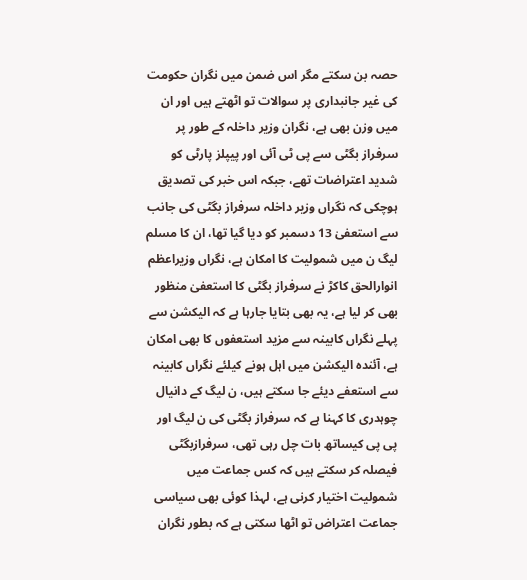حصہ بن سکتے مگر اس ضمن میں نگران حکومت کی غیر جانبداری پر سوالات تو اٹھتے ہیں اور ان میں وزن بھی ہے، نگران وزیر داخلہ کے طور پر سرفراز بگٹی سے پی ٹی آئی اور پیپلز پارٹی کو شدید اعتراضات تھے، جبکہ اس خبر کی تصدیق ہوچکی کہ نگراں وزیر داخلہ سرفراز بگٹی کی جانب سے استعفیٰ 13 دسمبر کو دیا گیا تھا، ان کا مسلم لیگ ن میں شمولیت کا امکان ہے، نگراں وزیراعظم انوارالحق کاکڑ نے سرفراز بگٹی کا استعفیٰ منظور بھی کر لیا ہے، یہ بھی بتایا جارہا ہے کہ الیکشن سے پہلے نگراں کابینہ سے مزید استعفوں کا بھی امکان ہے، آئندہ الیکشن میں اہل ہونے کیلئے نگراں کابینہ سے استعفے دیئے جا سکتے ہیں، ن لیگ کے دانیال چوہدری کا کہنا ہے کہ سرفراز بگٹی کی ن لیگ اور پی پی کیساتھ بات چل رہی تھی، سرفرازبگٹی فیصلہ کر سکتے ہیں کہ کس جماعت میں شمولیت اختیار کرنی ہے، لہذا کوئی بھی سیاسی جماعت اعتراض تو اٹھا سکتی ہے کہ بطور نگران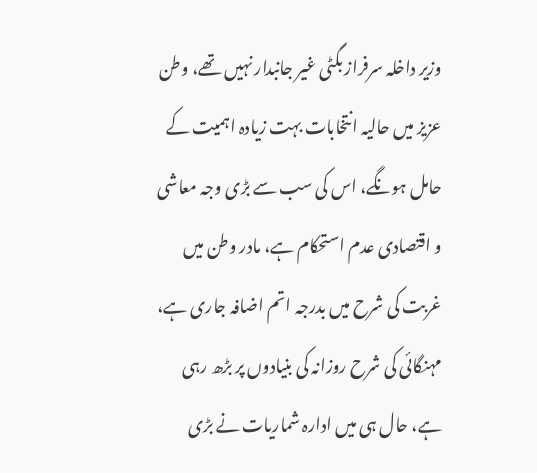وزیر داخلہ سرفراز بگٹی غیر جانبدار نہیں تھے، وطن عزیز میں حالیہ انتخابات بہت زیادہ اہمیت کے حامل ہونگے، اس کی سب سے بڑی وجہ معاشی و اقتصادی عدم استحکام ہے، مادر وطن میں غربت کی شرح میں بدرجہ اتم اضافہ جاری ہے، مہنگائی کی شرح روزانہ کی بنیادوں پر بڑھ رہی ہے، حال ہی میں ادارہ شماریات نے بڑی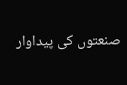صنعتوں کی پیداوار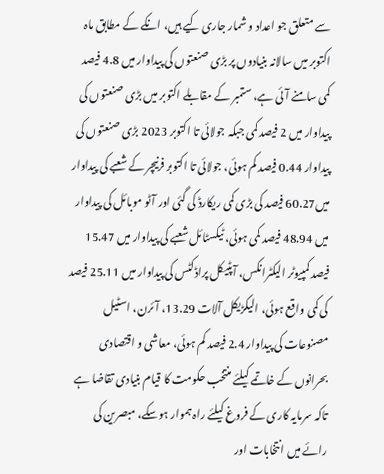سے متعلق جو اعداد و شمار جاری کیے ہیں، انکے کے مطابق ماہ اکتوبر میں سالانہ بنیادوں پر بڑی صنعتوں کی پیداوار میں 4.8 فیصد کمی سامنے آئی ہے، ستمبر کے مقابلے اکتوبر میں بڑی صنعتوں کی پیداوار میں 2 فیصد کمی جبکہ جولائی تا اکتوبر 2023 بڑی صنعتوں کی پیداوار 0.44 فیصد کم ہوئی، جولائی تا اکتوبر فرنیچر کے شعبے کی پیداوار میں60.27 فیصد کی بڑی کمی ریکارڈ کی گئی اور آٹو موبائل کی پیداوار میں 48.94 فیصد کمی ہوئی، ٹیکسٹائل شعبے کی پیداوار میں 15.47 فیصد کمپیوٹر الیکٹرانکس، آپٹیکل پراڈکٹس کی پیداوار میں 25.11 فیصد کی کمی واقع ہوئی، الیکڑیکل آلات 13.29، آئرن، اسٹیل مصنوعات کی پیداوار 2.4 فیصد کم ہوئی، معاشی و اقتصادی بحرانوں کے خاتمے کیلئے منتخب حکومت کا قیام بنیادی تقاضا ہے تاکہ سرمایہ کاری کے فروغ کیلئے راہ ہموار ہوسکے، مبصرین کی رائے میں انتخابات اور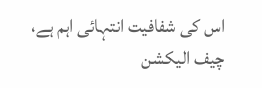اس کی شفافیت انتہائی اہم ہے، چیف الیکشن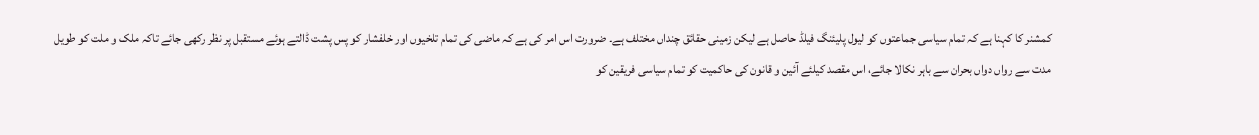کمشنر کا کہنا ہے کہ تمام سیاسی جماعتوں کو لیول پلیئنگ فیلڈ حاصل ہے لیکن زمینی حقائق چنداں مختلف ہے۔ ضرورت اس امر کی ہے کہ ماضی کی تمام تلخیوں اور خلفشار کو پس پشت ڈالتے ہوئے مستقبل پر نظر رکھی جائے تاکہ ملک و ملت کو طویل مدت سے رواں دواں بحران سے باہر نکالا جائے، اس مقصد کیلئے آئین و قانون کی حاکمیت کو تمام سیاسی فریقین کو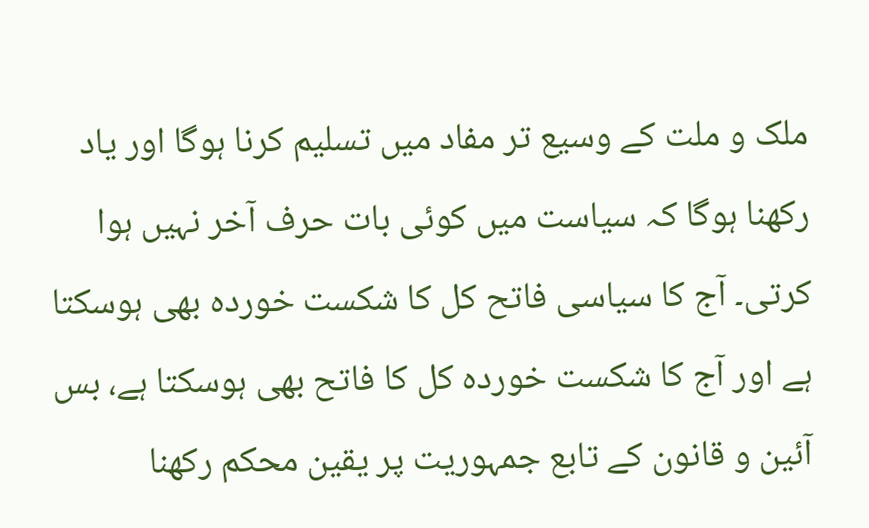ملک و ملت کے وسیع تر مفاد میں تسلیم کرنا ہوگا اور یاد رکھنا ہوگا کہ سیاست میں کوئی بات حرف آخر نہیں ہوا کرتی۔ آج کا سیاسی فاتح کل کا شکست خوردہ بھی ہوسکتا ہے اور آج کا شکست خوردہ کل کا فاتح بھی ہوسکتا ہے، بس آئین و قانون کے تابع جمہوریت پر یقین محکم رکھنا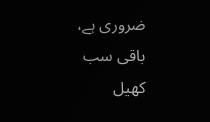ضروری ہے، باقی سب کھیل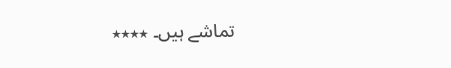تماشے ہیں۔ ٭٭٭٭